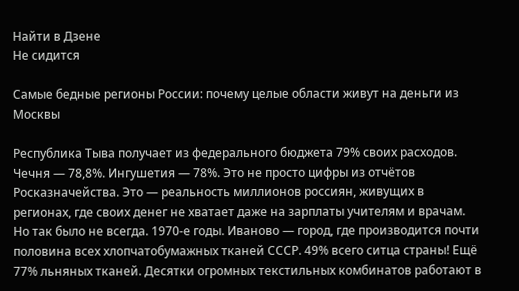Найти в Дзене
Не сидится

Самые бедные регионы России: почему целые области живут на деньги из Москвы

Республика Тыва получает из федерального бюджета 79% своих расходов. Чечня — 78,8%. Ингушетия — 78%. Это не просто цифры из отчётов Росказначейства. Это — реальность миллионов россиян, живущих в регионах, где своих денег не хватает даже на зарплаты учителям и врачам. Но так было не всегда. 1970-е годы. Иваново — город, где производится почти половина всех хлопчатобумажных тканей СССР. 49% всего ситца страны! Ещё 77% льняных тканей. Десятки огромных текстильных комбинатов работают в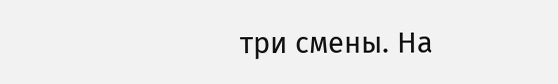три смены. На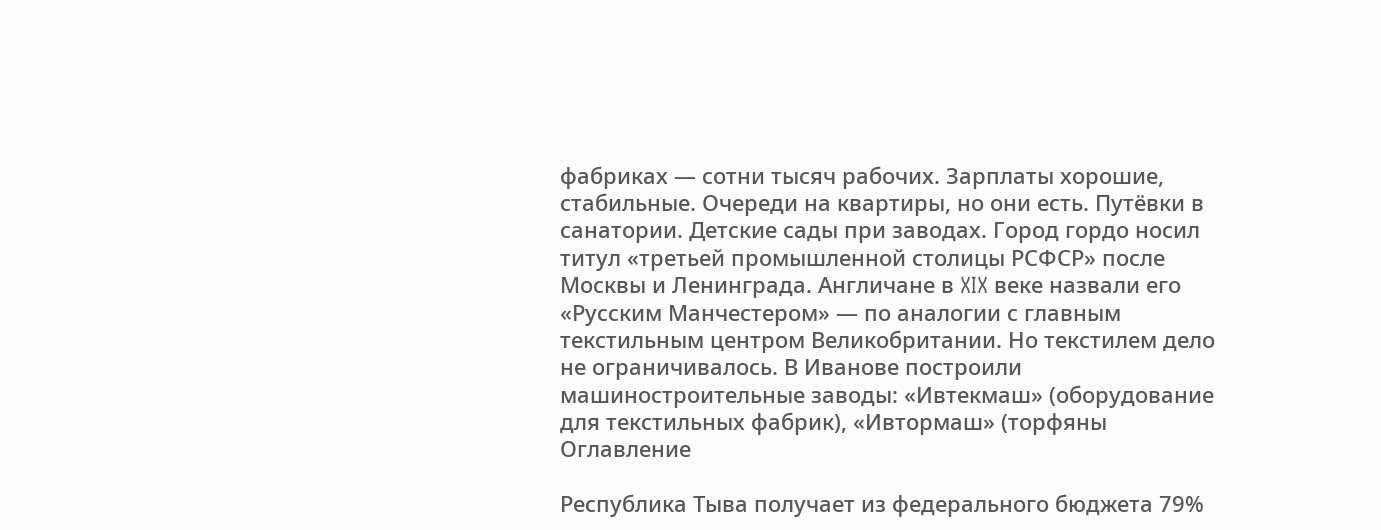фабриках — сотни тысяч рабочих. Зарплаты хорошие, стабильные. Очереди на квартиры, но они есть. Путёвки в санатории. Детские сады при заводах. Город гордо носил титул «третьей промышленной столицы РСФСР» после Москвы и Ленинграда. Англичане в XIX веке назвали его «Русским Манчестером» — по аналогии с главным текстильным центром Великобритании. Но текстилем дело не ограничивалось. В Иванове построили машиностроительные заводы: «Ивтекмаш» (оборудование для текстильных фабрик), «Ивтормаш» (торфяны
Оглавление

Республика Тыва получает из федерального бюджета 79%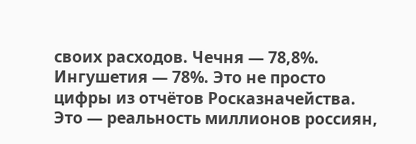своих расходов. Чечня — 78,8%. Ингушетия — 78%. Это не просто цифры из отчётов Росказначейства. Это — реальность миллионов россиян,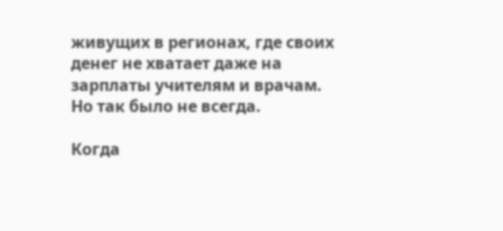живущих в регионах, где своих денег не хватает даже на зарплаты учителям и врачам. Но так было не всегда.

Когда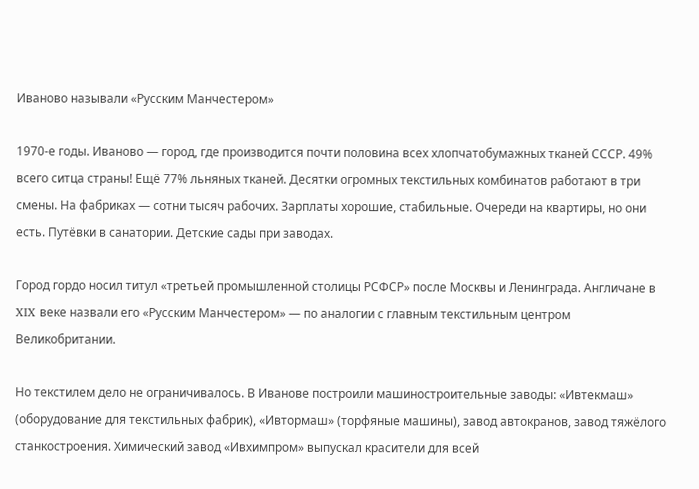Иваново называли «Русским Манчестером»

1970-е годы. Иваново — город, где производится почти половина всех хлопчатобумажных тканей СССР. 49% всего ситца страны! Ещё 77% льняных тканей. Десятки огромных текстильных комбинатов работают в три смены. На фабриках — сотни тысяч рабочих. Зарплаты хорошие, стабильные. Очереди на квартиры, но они есть. Путёвки в санатории. Детские сады при заводах.

Город гордо носил титул «третьей промышленной столицы РСФСР» после Москвы и Ленинграда. Англичане в XIX веке назвали его «Русским Манчестером» — по аналогии с главным текстильным центром Великобритании.

Но текстилем дело не ограничивалось. В Иванове построили машиностроительные заводы: «Ивтекмаш» (оборудование для текстильных фабрик), «Ивтормаш» (торфяные машины), завод автокранов, завод тяжёлого станкостроения. Химический завод «Ивхимпром» выпускал красители для всей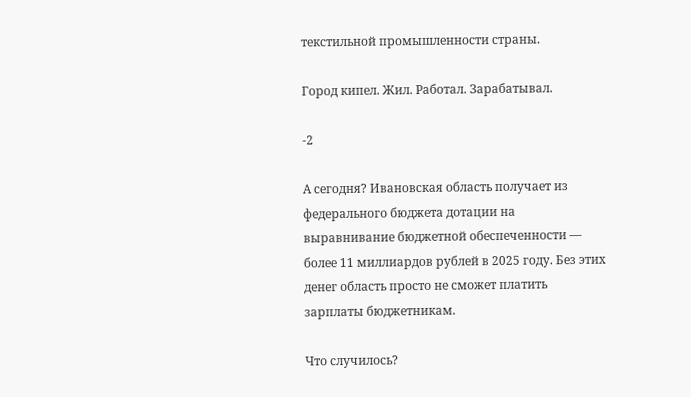текстильной промышленности страны.

Город кипел. Жил. Работал. Зарабатывал.

-2

А сегодня? Ивановская область получает из федерального бюджета дотации на выравнивание бюджетной обеспеченности — более 11 миллиардов рублей в 2025 году. Без этих денег область просто не сможет платить зарплаты бюджетникам.

Что случилось?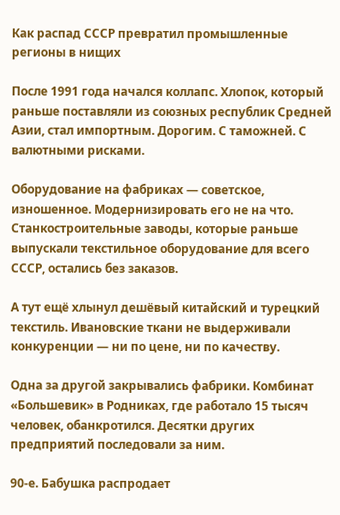Как распад СССР превратил промышленные регионы в нищих

После 1991 года начался коллапс. Хлопок, который раньше поставляли из союзных республик Средней Азии, стал импортным. Дорогим. С таможней. С валютными рисками.

Оборудование на фабриках — советское, изношенное. Модернизировать его не на что. Станкостроительные заводы, которые раньше выпускали текстильное оборудование для всего СССР, остались без заказов.

А тут ещё хлынул дешёвый китайский и турецкий текстиль. Ивановские ткани не выдерживали конкуренции — ни по цене, ни по качеству.

Одна за другой закрывались фабрики. Комбинат «Большевик» в Родниках, где работало 15 тысяч человек, обанкротился. Десятки других предприятий последовали за ним.

90-е. Бабушка распродает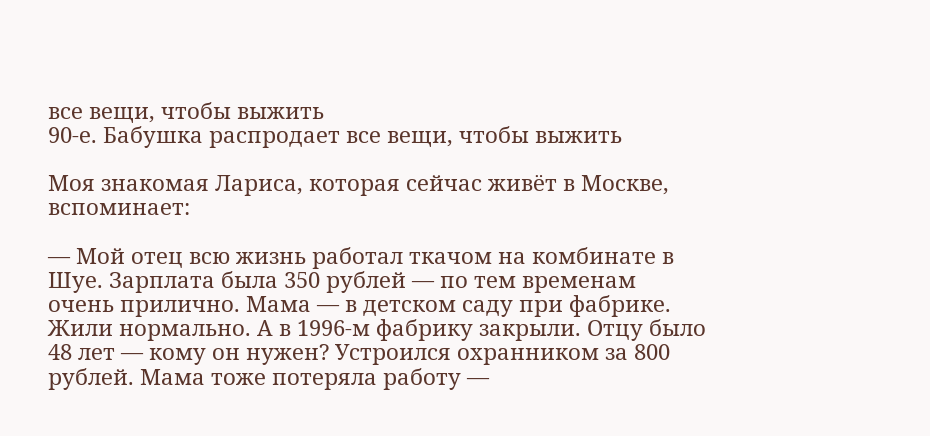все вещи, чтобы выжить
90-е. Бабушка распродает все вещи, чтобы выжить

Моя знакомая Лариса, которая сейчас живёт в Москве, вспоминает:

— Мой отец всю жизнь работал ткачом на комбинате в Шуе. Зарплата была 350 рублей — по тем временам очень прилично. Мама — в детском саду при фабрике. Жили нормально. А в 1996-м фабрику закрыли. Отцу было 48 лет — кому он нужен? Устроился охранником за 800 рублей. Мама тоже потеряла работу —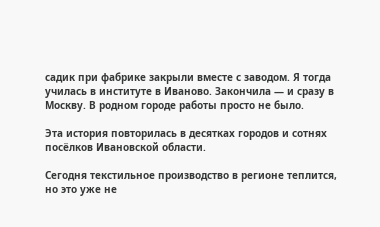садик при фабрике закрыли вместе с заводом. Я тогда училась в институте в Иваново. Закончила — и сразу в Москву. В родном городе работы просто не было.

Эта история повторилась в десятках городов и сотнях посёлков Ивановской области.

Сегодня текстильное производство в регионе теплится, но это уже не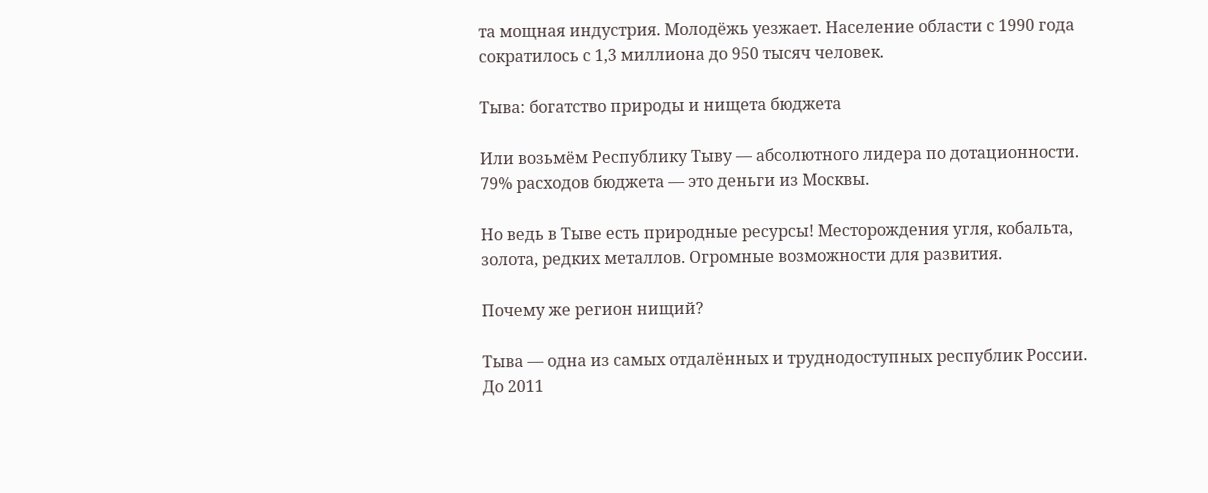та мощная индустрия. Молодёжь уезжает. Население области с 1990 года сократилось с 1,3 миллиона до 950 тысяч человек.

Тыва: богатство природы и нищета бюджета

Или возьмём Республику Тыву — абсолютного лидера по дотационности. 79% расходов бюджета — это деньги из Москвы.

Но ведь в Тыве есть природные ресурсы! Месторождения угля, кобальта, золота, редких металлов. Огромные возможности для развития.

Почему же регион нищий?

Тыва — одна из самых отдалённых и труднодоступных республик России. До 2011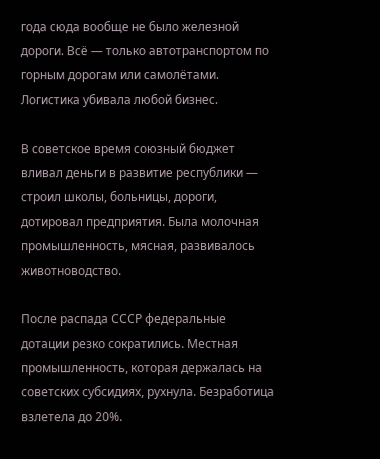года сюда вообще не было железной дороги. Всё — только автотранспортом по горным дорогам или самолётами. Логистика убивала любой бизнес.

В советское время союзный бюджет вливал деньги в развитие республики — строил школы, больницы, дороги, дотировал предприятия. Была молочная промышленность, мясная, развивалось животноводство.

После распада СССР федеральные дотации резко сократились. Местная промышленность, которая держалась на советских субсидиях, рухнула. Безработица взлетела до 20%.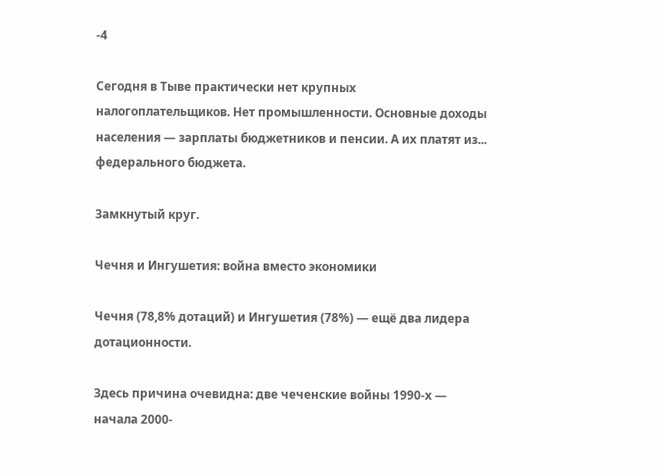-4

Сегодня в Тыве практически нет крупных налогоплательщиков. Нет промышленности. Основные доходы населения — зарплаты бюджетников и пенсии. А их платят из... федерального бюджета.

Замкнутый круг.

Чечня и Ингушетия: война вместо экономики

Чечня (78,8% дотаций) и Ингушетия (78%) — ещё два лидера дотационности.

Здесь причина очевидна: две чеченские войны 1990-х — начала 2000-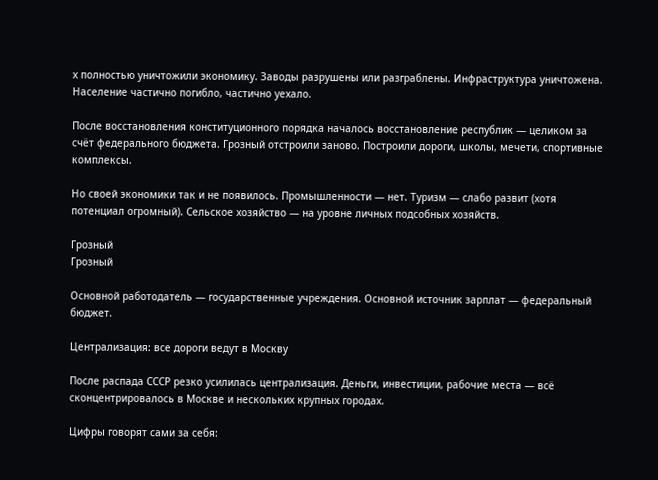х полностью уничтожили экономику. Заводы разрушены или разграблены. Инфраструктура уничтожена. Население частично погибло, частично уехало.

После восстановления конституционного порядка началось восстановление республик — целиком за счёт федерального бюджета. Грозный отстроили заново. Построили дороги, школы, мечети, спортивные комплексы.

Но своей экономики так и не появилось. Промышленности — нет. Туризм — слабо развит (хотя потенциал огромный). Сельское хозяйство — на уровне личных подсобных хозяйств.

Грозный
Грозный

Основной работодатель — государственные учреждения. Основной источник зарплат — федеральный бюджет.

Централизация: все дороги ведут в Москву

После распада СССР резко усилилась централизация. Деньги, инвестиции, рабочие места — всё сконцентрировалось в Москве и нескольких крупных городах.

Цифры говорят сами за себя: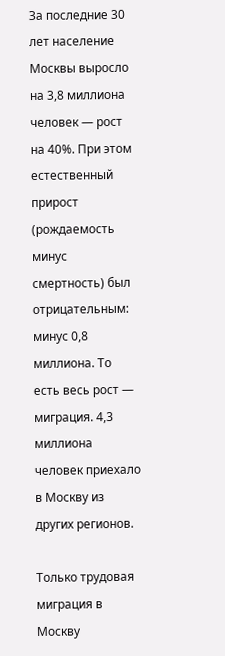За последние 30 лет население Москвы выросло на 3,8 миллиона человек — рост на 40%. При этом естественный прирост (рождаемость минус смертность) был отрицательным: минус 0,8 миллиона. То есть весь рост — миграция. 4,3 миллиона человек приехало в Москву из других регионов.

Только трудовая миграция в Москву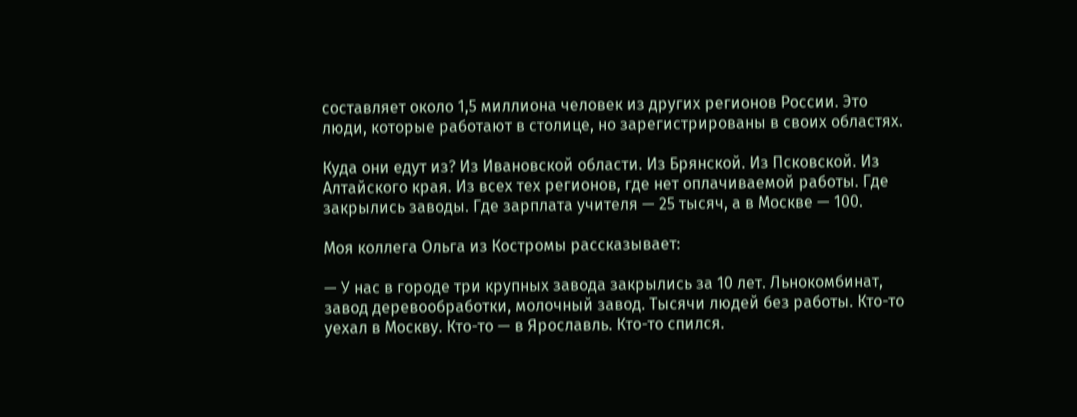составляет около 1,5 миллиона человек из других регионов России. Это люди, которые работают в столице, но зарегистрированы в своих областях.

Куда они едут из? Из Ивановской области. Из Брянской. Из Псковской. Из Алтайского края. Из всех тех регионов, где нет оплачиваемой работы. Где закрылись заводы. Где зарплата учителя — 25 тысяч, а в Москве — 100.

Моя коллега Ольга из Костромы рассказывает:

— У нас в городе три крупных завода закрылись за 10 лет. Льнокомбинат, завод деревообработки, молочный завод. Тысячи людей без работы. Кто-то уехал в Москву. Кто-то — в Ярославль. Кто-то спился.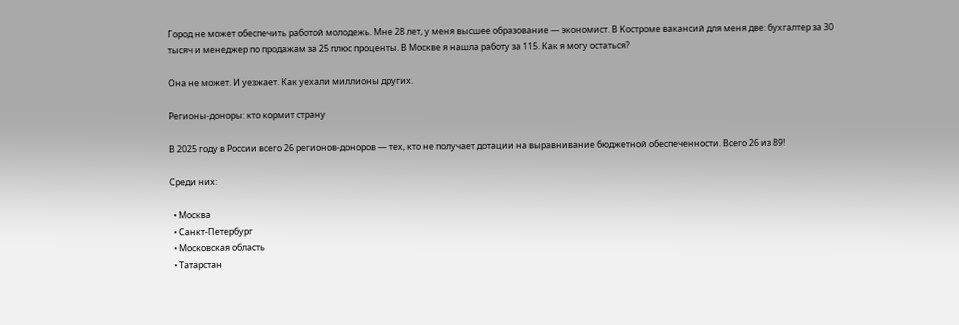Город не может обеспечить работой молодежь. Мне 28 лет, у меня высшее образование — экономист. В Костроме вакансий для меня две: бухгалтер за 30 тысяч и менеджер по продажам за 25 плюс проценты. В Москве я нашла работу за 115. Как я могу остаться?

Она не может. И уезжает. Как уехали миллионы других.

Регионы-доноры: кто кормит страну

В 2025 году в России всего 26 регионов-доноров — тех, кто не получает дотации на выравнивание бюджетной обеспеченности. Всего 26 из 89!

Среди них:

  • Москва
  • Санкт-Петербург
  • Московская область
  • Татарстан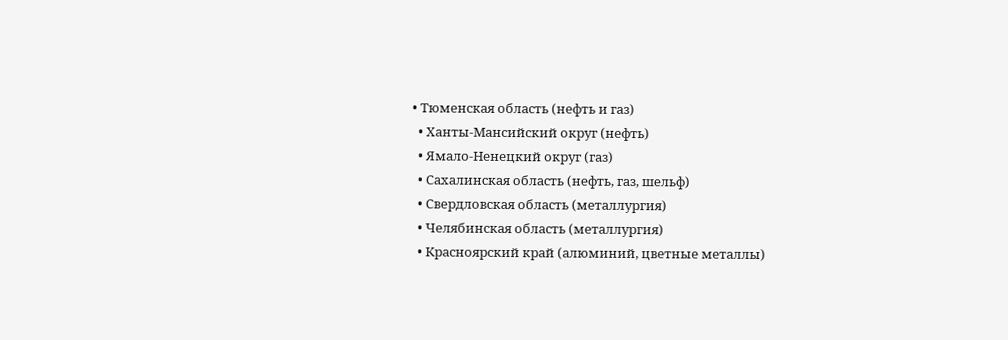• Тюменская область (нефть и газ)
  • Ханты-Мансийский округ (нефть)
  • Ямало-Ненецкий округ (газ)
  • Сахалинская область (нефть, газ, шельф)
  • Свердловская область (металлургия)
  • Челябинская область (металлургия)
  • Красноярский край (алюминий, цветные металлы)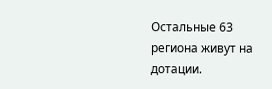Остальные 63 региона живут на дотации.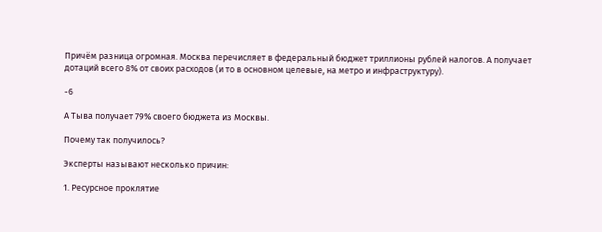Причём разница огромная. Москва перечисляет в федеральный бюджет триллионы рублей налогов. А получает дотаций всего 8% от своих расходов (и то в основном целевые, на метро и инфраструктуру).

-6

А Тыва получает 79% своего бюджета из Москвы.

Почему так получилось?

Эксперты называют несколько причин:

1. Ресурсное проклятие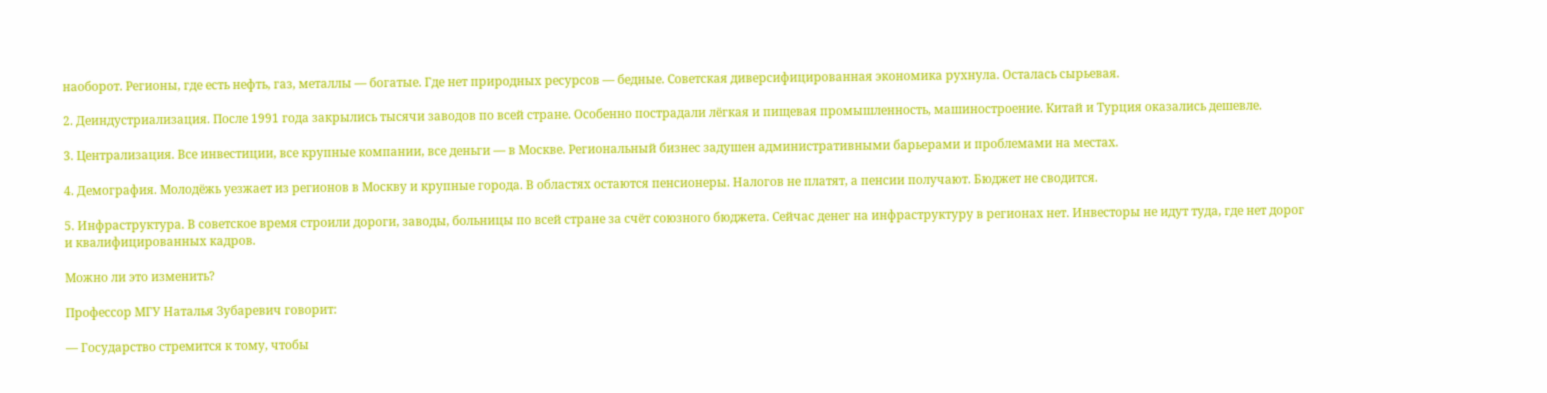наоборот. Регионы, где есть нефть, газ, металлы — богатые. Где нет природных ресурсов — бедные. Советская диверсифицированная экономика рухнула. Осталась сырьевая.

2. Деиндустриализация. После 1991 года закрылись тысячи заводов по всей стране. Особенно пострадали лёгкая и пищевая промышленность, машиностроение. Китай и Турция оказались дешевле.

3. Централизация. Все инвестиции, все крупные компании, все деньги — в Москве. Региональный бизнес задушен административными барьерами и проблемами на местах.

4. Демография. Молодёжь уезжает из регионов в Москву и крупные города. В областях остаются пенсионеры. Налогов не платят, а пенсии получают. Бюджет не сводится.

5. Инфраструктура. В советское время строили дороги, заводы, больницы по всей стране за счёт союзного бюджета. Сейчас денег на инфраструктуру в регионах нет. Инвесторы не идут туда, где нет дорог и квалифицированных кадров.

Можно ли это изменить?

Профессор МГУ Наталья Зубаревич говорит:

— Государство стремится к тому, чтобы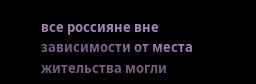все россияне вне зависимости от места жительства могли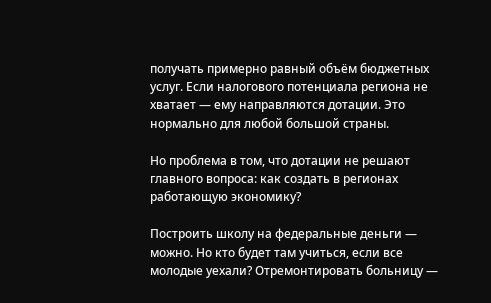получать примерно равный объём бюджетных услуг. Если налогового потенциала региона не хватает — ему направляются дотации. Это нормально для любой большой страны.

Но проблема в том, что дотации не решают главного вопроса: как создать в регионах работающую экономику?

Построить школу на федеральные деньги — можно. Но кто будет там учиться, если все молодые уехали? Отремонтировать больницу —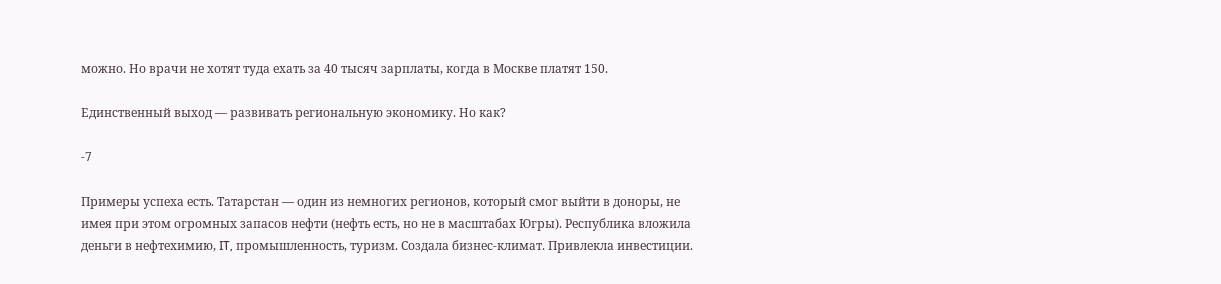можно. Но врачи не хотят туда ехать за 40 тысяч зарплаты, когда в Москве платят 150.

Единственный выход — развивать региональную экономику. Но как?

-7

Примеры успеха есть. Татарстан — один из немногих регионов, который смог выйти в доноры, не имея при этом огромных запасов нефти (нефть есть, но не в масштабах Югры). Республика вложила деньги в нефтехимию, IT, промышленность, туризм. Создала бизнес-климат. Привлекла инвестиции.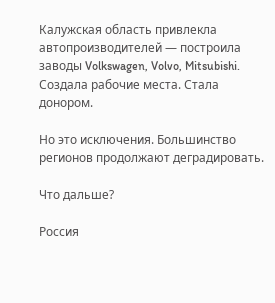Калужская область привлекла автопроизводителей — построила заводы Volkswagen, Volvo, Mitsubishi. Создала рабочие места. Стала донором.

Но это исключения. Большинство регионов продолжают деградировать.

Что дальше?

Россия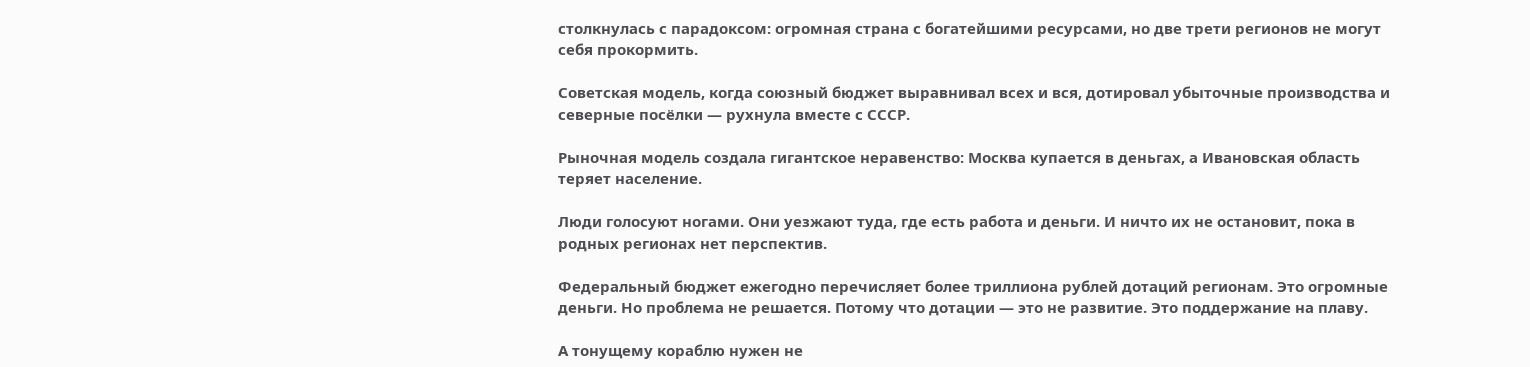столкнулась с парадоксом: огромная страна с богатейшими ресурсами, но две трети регионов не могут себя прокормить.

Советская модель, когда союзный бюджет выравнивал всех и вся, дотировал убыточные производства и северные посёлки — рухнула вместе с СССР.

Рыночная модель создала гигантское неравенство: Москва купается в деньгах, а Ивановская область теряет население.

Люди голосуют ногами. Они уезжают туда, где есть работа и деньги. И ничто их не остановит, пока в родных регионах нет перспектив.

Федеральный бюджет ежегодно перечисляет более триллиона рублей дотаций регионам. Это огромные деньги. Но проблема не решается. Потому что дотации — это не развитие. Это поддержание на плаву.

А тонущему кораблю нужен не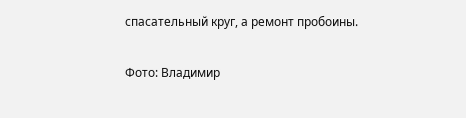спасательный круг, а ремонт пробоины.

Фото: Владимир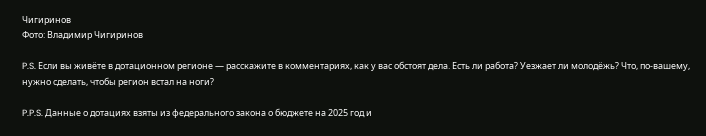Чигиринов
Фото: Владимир Чигиринов

P.S. Если вы живёте в дотационном регионе — расскажите в комментариях, как у вас обстоят дела. Есть ли работа? Уезжает ли молодёжь? Что, по-вашему, нужно сделать, чтобы регион встал на ноги?

P.P.S. Данные о дотациях взяты из федерального закона о бюджете на 2025 год и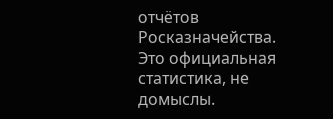отчётов Росказначейства. Это официальная статистика, не домыслы.